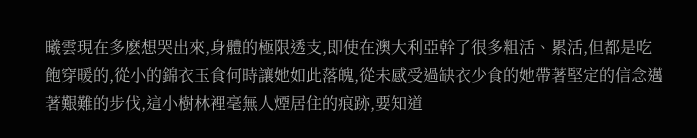曦雲現在多麽想哭出來,身體的極限透支,即使在澳大利亞幹了很多粗活、累活,但都是吃飽穿暖的,從小的錦衣玉食何時讓她如此落魄,從未感受過缺衣少食的她帶著堅定的信念邁著艱難的步伐,這小樹林裡毫無人煙居住的痕跡,要知道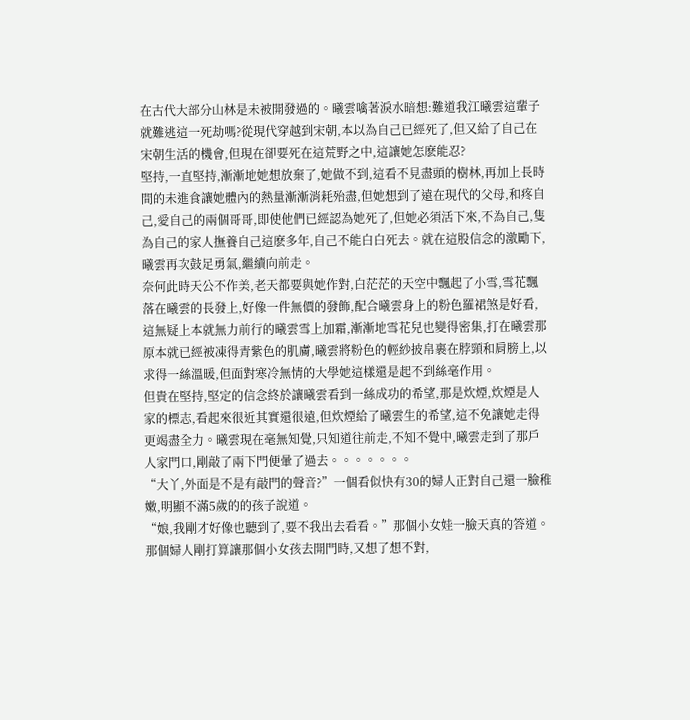在古代大部分山林是未被開發過的。曦雲噙著淚水暗想:難道我江曦雲這輩子就難逃這一死劫嗎?從現代穿越到宋朝,本以為自己已經死了,但又給了自己在宋朝生活的機會,但現在卻要死在這荒野之中,這讓她怎麽能忍?
堅持,一直堅持,漸漸地她想放棄了,她做不到,這看不見盡頭的樹林,再加上長時間的未進食讓她體內的熱量漸漸消耗殆盡,但她想到了遠在現代的父母,和疼自己,愛自己的兩個哥哥,即使他們已經認為她死了,但她必須活下來,不為自己,隻為自己的家人撫養自己這麽多年,自己不能白白死去。就在這股信念的激勵下,曦雲再次鼓足勇氣,繼續向前走。
奈何此時天公不作美,老天都要與她作對,白茫茫的天空中飄起了小雪,雪花飄落在曦雲的長發上,好像一件無價的發飾,配合曦雲身上的粉色羅裙煞是好看,這無疑上本就無力前行的曦雲雪上加霜,漸漸地雪花兒也變得密集,打在曦雲那原本就已經被凍得青紫色的肌膚,曦雲將粉色的輕紗披帛裹在脖頸和肩膀上,以求得一絲溫暖,但面對寒冷無情的大學她這樣還是起不到絲毫作用。
但貴在堅持,堅定的信念終於讓曦雲看到一絲成功的希望,那是炊煙,炊煙是人家的標志,看起來很近其實還很遠,但炊煙給了曦雲生的希望,這不免讓她走得更竭盡全力。曦雲現在毫無知覺,只知道往前走,不知不覺中,曦雲走到了那戶人家門口,剛敲了兩下門便暈了過去。。。。。。。
“大丫,外面是不是有敲門的聲音?”一個看似快有30的婦人正對自己還一臉稚嫩,明顯不滿5歲的的孩子說道。
“娘,我剛才好像也聽到了,要不我出去看看。”那個小女娃一臉天真的答道。
那個婦人剛打算讓那個小女孩去開門時,又想了想不對,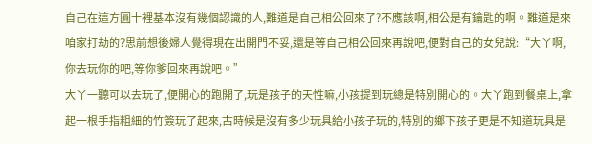自己在這方圓十裡基本沒有幾個認識的人,難道是自己相公回來了?不應該啊,相公是有鑰匙的啊。難道是來咱家打劫的?思前想後婦人覺得現在出開門不妥,還是等自己相公回來再說吧,便對自己的女兒說:“大丫啊,你去玩你的吧,等你爹回來再說吧。”
大丫一聽可以去玩了,便開心的跑開了,玩是孩子的天性嘛,小孩提到玩總是特別開心的。大丫跑到餐桌上,拿起一根手指粗細的竹簽玩了起來,古時候是沒有多少玩具給小孩子玩的,特別的鄉下孩子更是不知道玩具是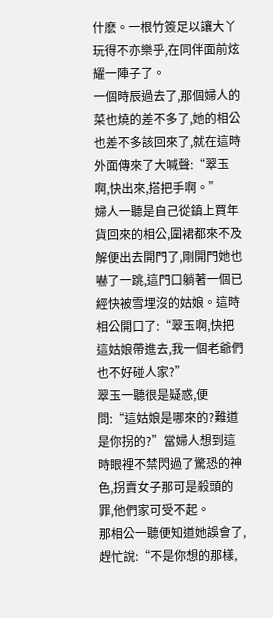什麽。一根竹簽足以讓大丫玩得不亦樂乎,在同伴面前炫耀一陣子了。
一個時辰過去了,那個婦人的菜也燒的差不多了,她的相公也差不多該回來了,就在這時外面傳來了大喊聲:“翠玉啊,快出來,搭把手啊。”
婦人一聽是自己從鎮上買年貨回來的相公,圍裙都來不及解便出去開門了,剛開門她也嚇了一跳,這門口躺著一個已經快被雪埋沒的姑娘。這時相公開口了:“翠玉啊,快把這姑娘帶進去,我一個老爺們也不好碰人家?”
翠玉一聽很是疑惑,便問:“這姑娘是哪來的?難道是你拐的?”當婦人想到這時眼裡不禁閃過了驚恐的神色,拐賣女子那可是殺頭的罪,他們家可受不起。
那相公一聽便知道她誤會了,趕忙說:“不是你想的那樣,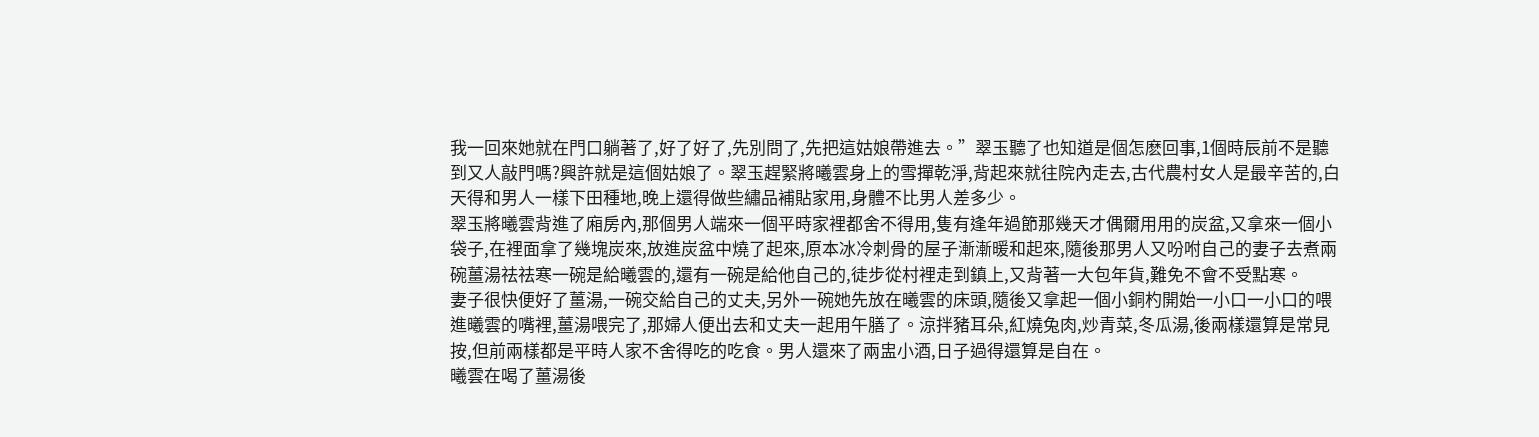我一回來她就在門口躺著了,好了好了,先別問了,先把這姑娘帶進去。”翠玉聽了也知道是個怎麽回事,1個時辰前不是聽到又人敲門嗎?興許就是這個姑娘了。翠玉趕緊將曦雲身上的雪撣乾淨,背起來就往院內走去,古代農村女人是最辛苦的,白天得和男人一樣下田種地,晚上還得做些繡品補貼家用,身體不比男人差多少。
翠玉將曦雲背進了廂房內,那個男人端來一個平時家裡都舍不得用,隻有逢年過節那幾天才偶爾用用的炭盆,又拿來一個小袋子,在裡面拿了幾塊炭來,放進炭盆中燒了起來,原本冰冷刺骨的屋子漸漸暖和起來,隨後那男人又吩咐自己的妻子去煮兩碗薑湯祛祛寒一碗是給曦雲的,還有一碗是給他自己的,徒步從村裡走到鎮上,又背著一大包年貨,難免不會不受點寒。
妻子很快便好了薑湯,一碗交給自己的丈夫,另外一碗她先放在曦雲的床頭,隨後又拿起一個小銅杓開始一小口一小口的喂進曦雲的嘴裡,薑湯喂完了,那婦人便出去和丈夫一起用午膳了。涼拌豬耳朵,紅燒兔肉,炒青菜,冬瓜湯,後兩樣還算是常見按,但前兩樣都是平時人家不舍得吃的吃食。男人還來了兩盅小酒,日子過得還算是自在。
曦雲在喝了薑湯後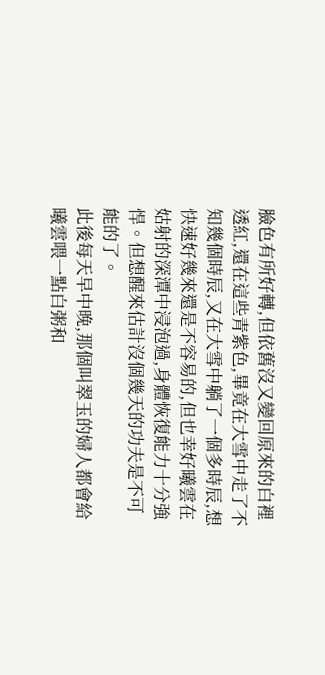臉色有所好轉,但依舊沒又變回原來的白裡透紅,還在這些青紫色,畢竟在大雪中走了不知幾個時辰,又在大雪中躺了一個多時辰,想快速好幾來還是不容易的,但也幸好曦雲在姑射的深潭中浸泡過,身體恢復能力十分強悍。但想醒來估計沒個幾天的功夫是不可能的了。
此後每天早中晚,那個叫翠玉的婦人都會給曦雲喂一點白粥和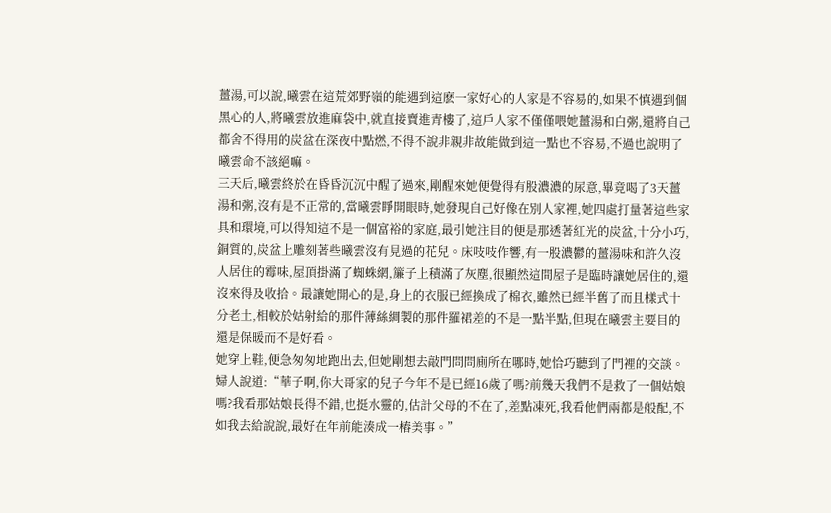薑湯,可以說,曦雲在這荒郊野嶺的能遇到這麽一家好心的人家是不容易的,如果不慎遇到個黑心的人,將曦雲放進麻袋中,就直接賣進青樓了,這戶人家不僅僅喂她薑湯和白粥,還將自己都舍不得用的炭盆在深夜中點燃,不得不說非親非故能做到這一點也不容易,不過也說明了曦雲命不該絕嘛。
三天后,曦雲終於在昏昏沉沉中醒了過來,剛醒來她便覺得有股濃濃的尿意,畢竟喝了3天薑湯和粥,沒有是不正常的,當曦雲睜開眼時,她發現自己好像在別人家裡,她四處打量著這些家具和環境,可以得知這不是一個富裕的家庭,最引她注目的便是那透著紅光的炭盆,十分小巧,銅質的,炭盆上雕刻著些曦雲沒有見過的花兒。床吱吱作響,有一股濃鬱的薑湯味和許久沒人居住的霉味,屋頂掛滿了蜘蛛網,簾子上積滿了灰塵,很顯然這間屋子是臨時讓她居住的,還沒來得及收拾。最讓她開心的是,身上的衣服已經換成了棉衣,雖然已經半舊了而且樣式十分老土,相較於姑射給的那件薄絲綢製的那件羅裙差的不是一點半點,但現在曦雲主要目的還是保暖而不是好看。
她穿上鞋,便急匆匆地跑出去,但她剛想去敲門問問廁所在哪時,她恰巧聽到了門裡的交談。
婦人說道:“華子啊,你大哥家的兒子今年不是已經16歲了嗎?前幾天我們不是救了一個姑娘嗎?我看那姑娘長得不錯,也挺水靈的,估計父母的不在了,差點凍死,我看他們兩都是般配,不如我去給說說,最好在年前能湊成一樁美事。”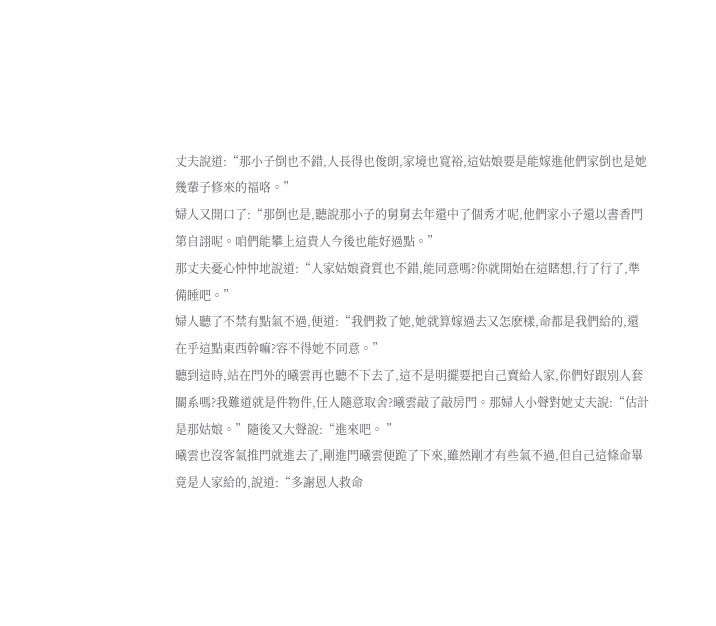丈夫說道:“那小子倒也不錯,人長得也俊朗,家境也寬裕,這姑娘要是能嫁進他們家倒也是她幾輩子修來的福咯。”
婦人又開口了:“那倒也是,聽說那小子的舅舅去年還中了個秀才呢,他們家小子還以書香門第自詡呢。咱們能攀上這貴人今後也能好過點。”
那丈夫憂心忡忡地說道:“人家姑娘資質也不錯,能同意嗎?你就開始在這瞎想,行了行了,準備睡吧。”
婦人聽了不禁有點氣不過,便道:“我們救了她,她就算嫁過去又怎麽樣,命都是我們給的,還在乎這點東西幹嘛?容不得她不同意。”
聽到這時,站在門外的曦雲再也聽不下去了,這不是明擺要把自己賣給人家,你們好跟別人套關系嗎?我難道就是件物件,任人隨意取舍?曦雲敲了敲房門。那婦人小聲對她丈夫說:“估計是那姑娘。”隨後又大聲說:“進來吧。 ”
曦雲也沒客氣推門就進去了,剛進門曦雲便跪了下來,雖然剛才有些氣不過,但自己這條命畢竟是人家給的,說道:“多謝恩人救命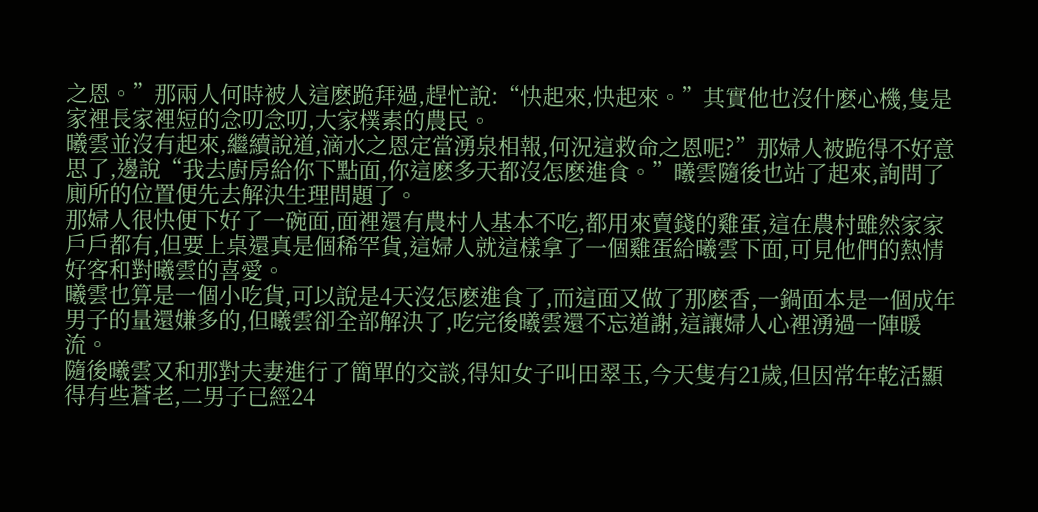之恩。”那兩人何時被人這麽跪拜過,趕忙說:“快起來,快起來。”其實他也沒什麽心機,隻是家裡長家裡短的念叨念叨,大家樸素的農民。
曦雲並沒有起來,繼續說道,滴水之恩定當湧泉相報,何況這救命之恩呢?”那婦人被跪得不好意思了,邊說“我去廚房給你下點面,你這麽多天都沒怎麽進食。”曦雲隨後也站了起來,詢問了廁所的位置便先去解決生理問題了。
那婦人很快便下好了一碗面,面裡還有農村人基本不吃,都用來賣錢的雞蛋,這在農村雖然家家戶戶都有,但要上桌還真是個稀罕貨,這婦人就這樣拿了一個雞蛋給曦雲下面,可見他們的熱情好客和對曦雲的喜愛。
曦雲也算是一個小吃貨,可以說是4天沒怎麽進食了,而這面又做了那麽香,一鍋面本是一個成年男子的量還嫌多的,但曦雲卻全部解決了,吃完後曦雲還不忘道謝,這讓婦人心裡湧過一陣暖流。
隨後曦雲又和那對夫妻進行了簡單的交談,得知女子叫田翠玉,今天隻有21歲,但因常年乾活顯得有些蒼老,二男子已經24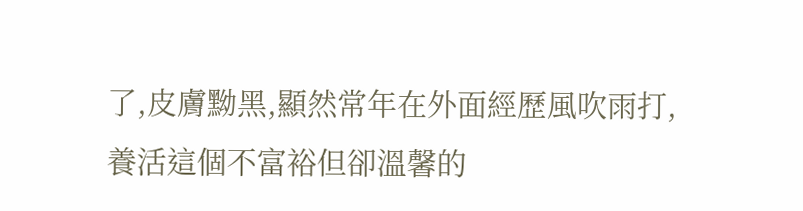了,皮膚黝黑,顯然常年在外面經歷風吹雨打,養活這個不富裕但卻溫馨的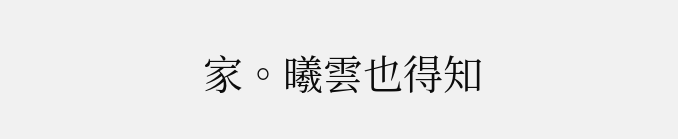家。曦雲也得知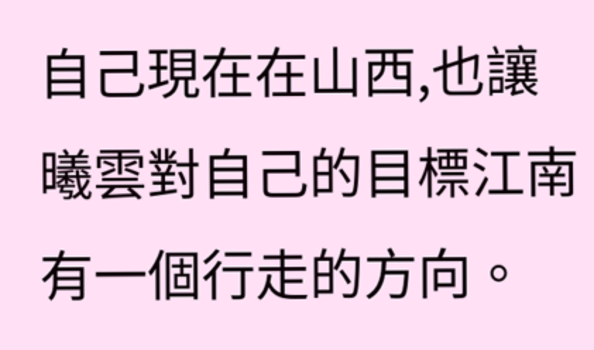自己現在在山西,也讓曦雲對自己的目標江南有一個行走的方向。